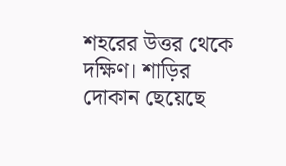শহরের উত্তর থেকে দক্ষিণ। শাড়ির দোকান ছেয়েছে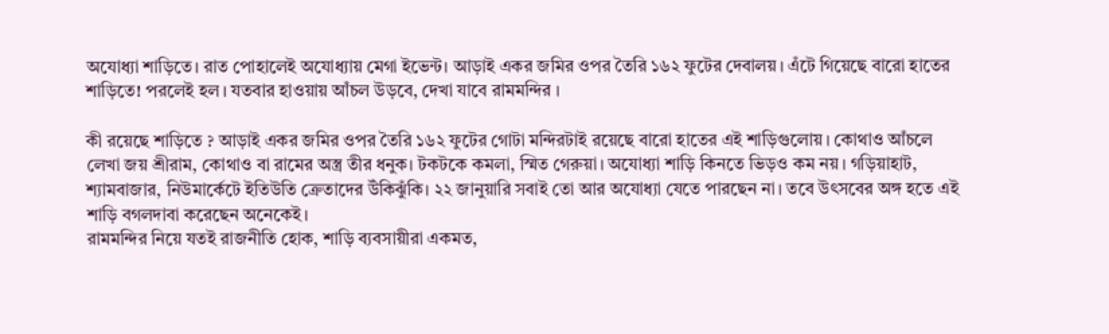অযোধ্যা শাড়িতে। রাত পোহালেই অযোধ্যায় মেগা ইভেন্ট। আড়াই একর জমির ওপর তৈরি ১৬২ ফুটের দেবালয়। এঁটে গিয়েছে বারো হাতের শাড়িতে! পরলেই হল। যতবার হাওয়ায় আঁচল উড়বে, দেখা যাবে রামমন্দির ।

কী রয়েছে শাড়িতে ? আড়াই একর জমির ওপর তৈরি ১৬২ ফুটের গোটা মন্দিরটাই রয়েছে বারো হাতের এই শাড়িগুলোয়। কোথাও আঁচলে লেখা জয় শ্রীরাম, কোথাও বা রামের অস্ত্র তীর ধনুক। টকটকে কমলা, স্মিত গেরুয়া। অযোধ্যা শাড়ি কিনতে ভিড়ও কম নয়। গড়িয়াহাট, শ্যামবাজার, নিউমার্কেটে ইতিউতি ক্রেতাদের উঁকিঝুঁকি। ২২ জানুয়ারি সবাই তো আর অযোধ্যা যেতে পারছেন না। তবে উৎসবের অঙ্গ হতে এই শাড়ি বগলদাবা করেছেন অনেকেই।
রামমন্দির নিয়ে যতই রাজনীতি হোক, শাড়ি ব্যবসায়ীরা একমত,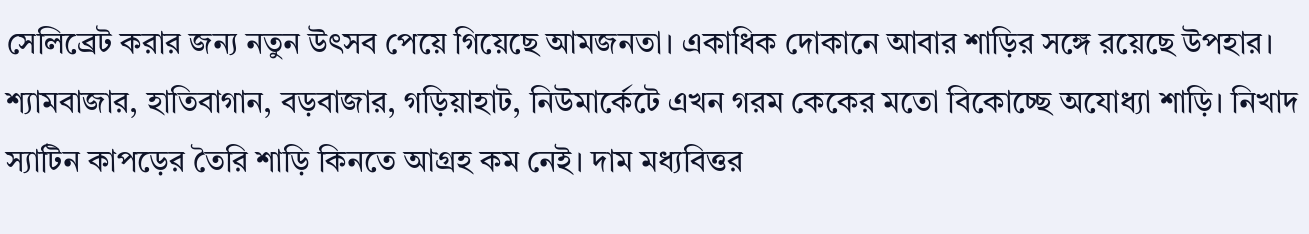সেলিব্রেট করার জন্য নতুন উৎসব পেয়ে গিয়েছে আমজনতা। একাধিক দোকানে আবার শাড়ির সঙ্গে রয়েছে উপহার। শ্যামবাজার, হাতিবাগান, বড়বাজার, গড়িয়াহাট, নিউমার্কেটে এখন গরম কেকের মতো বিকোচ্ছে অযোধ্যা শাড়ি। নিখাদ স্যাটিন কাপড়ের তৈরি শাড়ি কিনতে আগ্রহ কম নেই। দাম মধ্যবিত্তর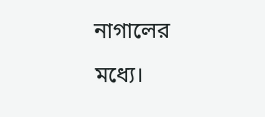নাগালের মধ্যে।